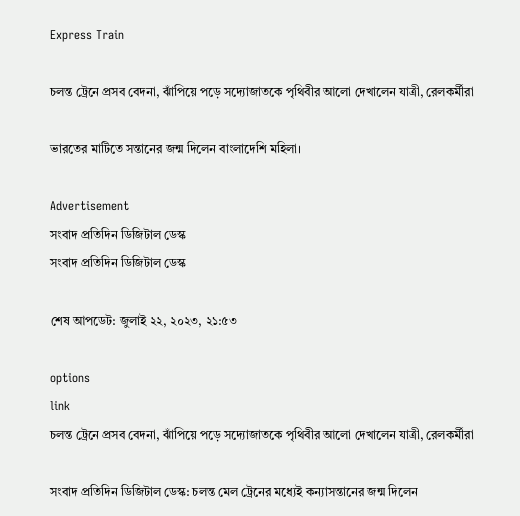Express Train

চলন্ত ট্রেনে প্রসব বেদনা, ঝাঁপিয়ে পড়ে সদ্যোজাতকে পৃথিবীর আলো দেখালেন যাত্রী, রেলকর্মীরা

ভারতের মাটিতে সন্তানের জন্ম দিলেন বাংলাদেশি মহিলা।

Advertisement
সংবাদ প্রতিদিন ডিজিটাল ডেস্ক
সংবাদ প্রতিদিন ডিজিটাল ডেস্ক

শেষ আপডেট: জুলাই ২২, ২০২৩, ২১:৫৩

options
link
চলন্ত ট্রেনে প্রসব বেদনা, ঝাঁপিয়ে পড়ে সদ্যোজাতকে পৃথিবীর আলো দেখালেন যাত্রী, রেলকর্মীরা

সংবাদ প্রতিদিন ডিজিটাল ডেস্ক: চলন্ত মেল ট্রেনের মধ্যেই কন্যাসন্তানের জন্ম দিলেন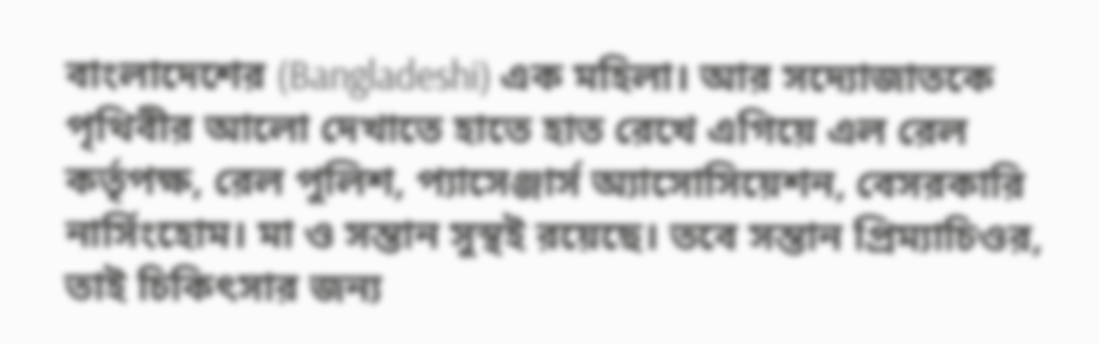বাংলাদেশের (Bangladeshi) এক মহিলা। আর সদ্যোজাতকে পৃথিবীর আলো দেখাতে হাতে হাত রেখে এগিয়ে এল রেল কর্তৃপক্ষ, রেল পুলিশ, প্যাসেঞ্জার্স অ্যাসোসিয়েশন, বেসরকারি নার্সিংহোম। মা ও সন্তান সুস্থই রয়েছে। তবে সন্তান প্রিম্যাচিওর, তাই চিকিৎসার জন্য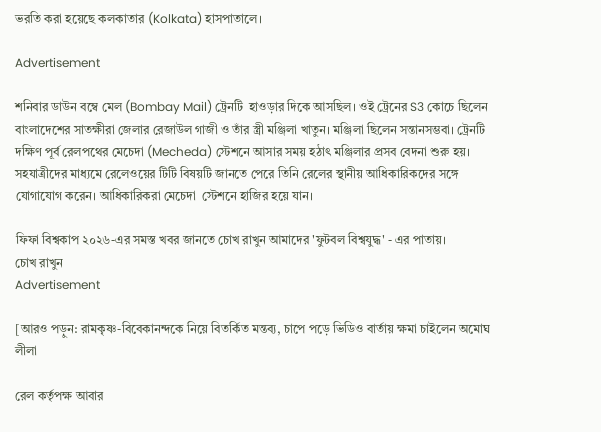ভরতি করা হয়েছে কলকাতার (Kolkata) হাসপাতালে।

Advertisement

শনিবার ডাউন বম্বে মেল (Bombay Mail) ট্রেনটি  হাওড়ার দিকে আসছিল। ওই ট্রেনের S3 কোচে ছিলেন বাংলাদেশের সাতক্ষীরা জেলার রেজাউল গাজী ও তাঁর স্ত্রী মঞ্জিলা খাতুন। মঞ্জিলা ছিলেন সন্তানসম্ভবা। ট্রেনটি দক্ষিণ পূর্ব রেলপথের মেচেদা (Mecheda) স্টেশনে আসার সময় হঠাৎ মঞ্জিলার প্রসব বেদনা শুরু হয়। সহযাত্রীদের মাধ্যমে রেলেওয়ের টিটি বিষয়টি জানতে পেরে তিনি রেলের স্থানীয় আধিকারিকদের সঙ্গে যোগাযোগ করেন। আধিকারিকরা মেচেদা  স্টেশনে হাজির হয়ে যান।

ফিফা বিশ্বকাপ ২০২৬-এর সমস্ত খবর জানতে চোখ রাখুন আমাদের 'ফুটবল বিশ্বযুদ্ধ' - এর পাতায়।
চোখ রাখুন
Advertisement

[আরও পড়ুন: রামকৃষ্ণ-বিবেকানন্দকে নিয়ে বিতর্কিত মন্তব্য, চাপে পড়ে ভিডিও বার্তায় ক্ষমা চাইলেন অমোঘ লীলা

রেল কর্তৃপক্ষ আবার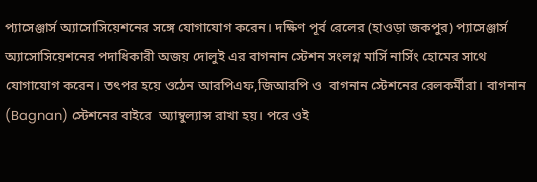প্যাসেঞ্জার্স অ্যাসোসিয়েশনের সঙ্গে যোগাযোগ করেন। দক্ষিণ পূর্ব রেলের (হাওড়া জকপুর) প্যাসেঞ্জার্স অ্যাসোসিয়েশনের পদাধিকারী অজয় দোলুই এর বাগনান স্টেশন সংলগ্ন মার্সি নার্সিং হোমের সাথে যোগাযোগ করেন। তৎপর হয়ে ওঠেন আরপিএফ,জিআরপি ও  বাগনান স্টেশনের রেলকর্মীরা। বাগনান (Bagnan) স্টেশনের বাইরে  অ্যাম্বুল্যান্স রাখা হয়। পরে ওই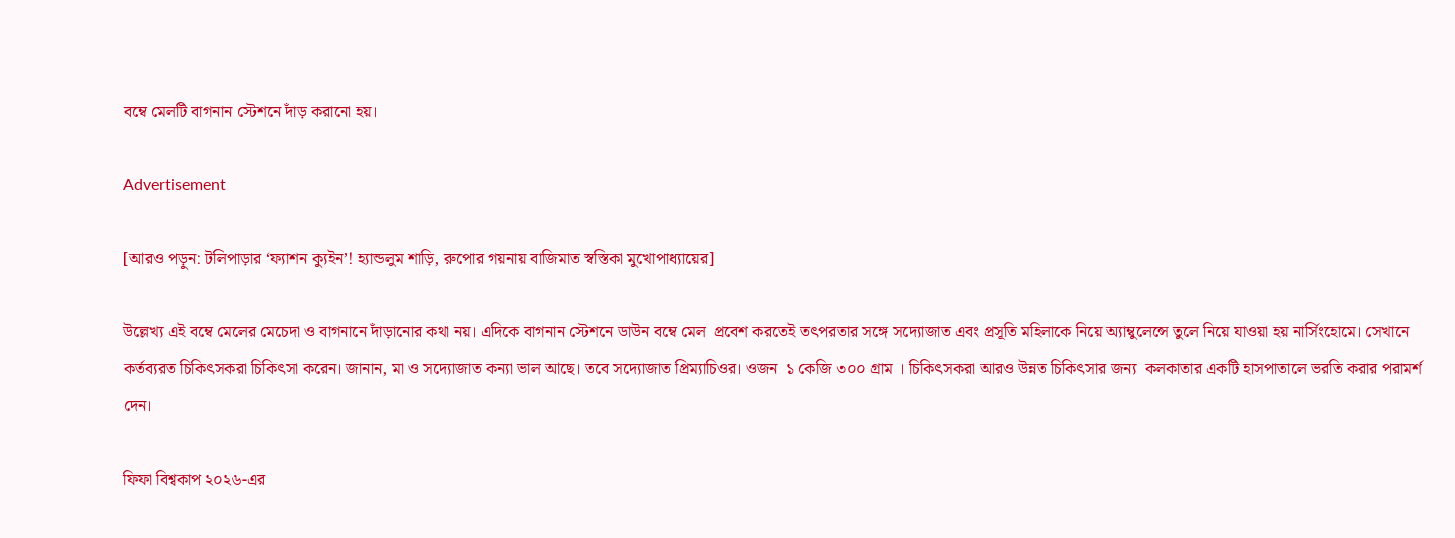বম্বে মেলটি বাগনান স্টেশনে দাঁড় করানো হয়।

Advertisement

[আরও পড়ুন: টলিপাড়ার ‘ফ্যাশন ক্যুইন’! হ্যান্ডলুম শাড়ি, রুপোর গয়নায় বাজিমাত স্বস্তিকা মুখোপাধ্যায়ের]

উল্লেখ্য এই বম্বে মেলের মেচেদা ও বাগনানে দাঁড়ানোর কথা নয়। এদিকে বাগনান স্টেশনে ডাউন বম্বে মেল  প্রবেশ করতেই তৎপরতার সঙ্গে সদ্যোজাত এবং প্রসূতি মহিলাকে নিয়ে অ্যাম্বুলেন্সে তুলে নিয়ে যাওয়া হয় নার্সিংহোমে। সেখানে কর্তব্যরত চিকিৎসকরা চিকিৎসা করেন। জানান, মা ও সদ্যোজাত কন্যা ভাল আছে। তবে সদ্যোজাত প্রিম্যাচিওর। ওজন  ১ কেজি ৩০০ গ্রাম । চিকিৎসকরা আরও উন্নত চিকিৎসার জন্য  কলকাতার একটি হাসপাতালে ভরতি করার পরামর্শ দেন।

ফিফা বিশ্বকাপ ২০২৬-এর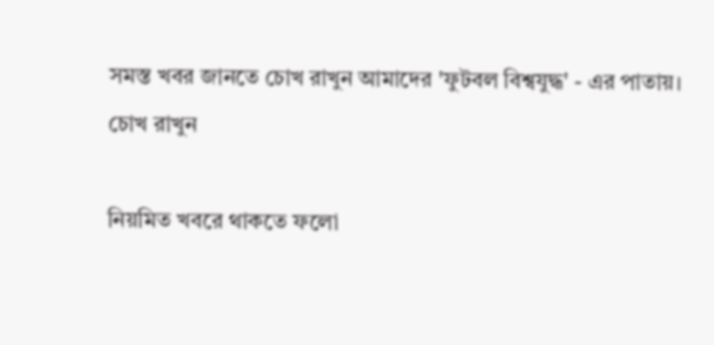সমস্ত খবর জানতে চোখ রাখুন আমাদের 'ফুটবল বিশ্বযুদ্ধ' - এর পাতায়।
চোখ রাখুন

নিয়মিত খবরে থাকতে ফলো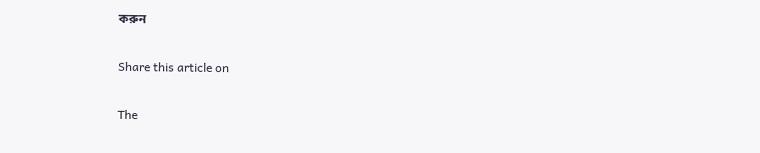করুন

Share this article on

The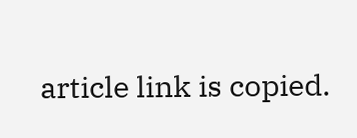article link is copied.